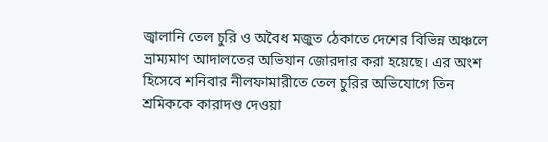জ্বালানি তেল চুরি ও অবৈধ মজুত ঠেকাতে দেশের বিভিন্ন অঞ্চলে ভ্রাম্যমাণ আদালতের অভিযান জোরদার করা হয়েছে। এর অংশ হিসেবে শনিবার নীলফামারীতে তেল চুরির অভিযোগে তিন শ্রমিককে কারাদণ্ড দেওয়া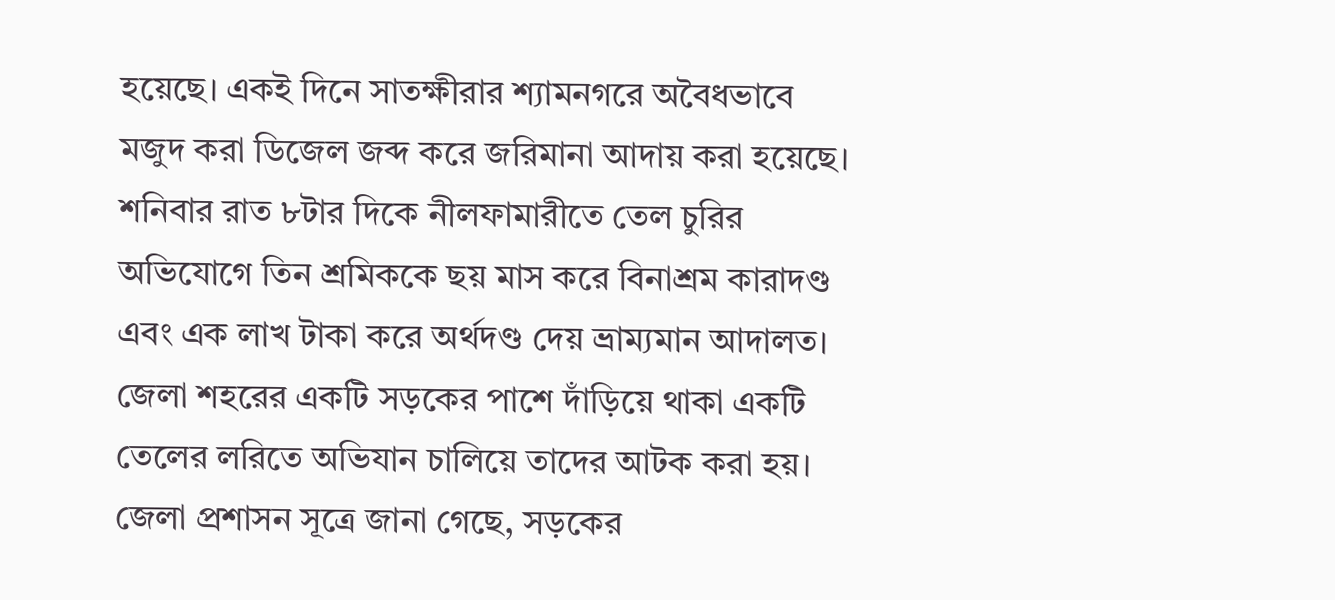হয়েছে। একই দিনে সাতক্ষীরার শ্যামনগরে অবৈধভাবে মজুদ করা ডিজেল জব্দ করে জরিমানা আদায় করা হয়েছে।
শনিবার রাত ৮টার দিকে নীলফামারীতে তেল চুরির অভিযোগে তিন শ্রমিককে ছয় মাস করে বিনাশ্রম কারাদণ্ড এবং এক লাখ টাকা করে অর্থদণ্ড দেয় ভ্রাম্যমান আদালত। জেলা শহরের একটি সড়কের পাশে দাঁড়িয়ে থাকা একটি তেলের লরিতে অভিযান চালিয়ে তাদের আটক করা হয়।
জেলা প্রশাসন সূত্রে জানা গেছে, সড়কের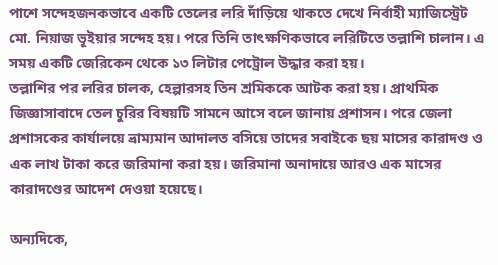পাশে সন্দেহজনকভাবে একটি তেলের লরি দাঁড়িয়ে থাকতে দেখে নির্বাহী ম্যাজিস্ট্রেট মো. নিয়াজ ভূইয়ার সন্দেহ হয়। পরে তিনি তাৎক্ষণিকভাবে লরিটিতে তল্লাশি চালান। এ সময় একটি জেরিকেন থেকে ১৩ লিটার পেট্রোল উদ্ধার করা হয়।
তল্লাশির পর লরির চালক, হেল্পারসহ তিন শ্রমিককে আটক করা হয়। প্রাথমিক জিজ্ঞাসাবাদে তেল চুরির বিষয়টি সামনে আসে বলে জানায় প্রশাসন। পরে জেলা প্রশাসকের কার্যালয়ে ভ্রাম্যমান আদালত বসিয়ে তাদের সবাইকে ছয় মাসের কারাদণ্ড ও এক লাখ টাকা করে জরিমানা করা হয়। জরিমানা অনাদায়ে আরও এক মাসের কারাদণ্ডের আদেশ দেওয়া হয়েছে।

অন্যদিকে,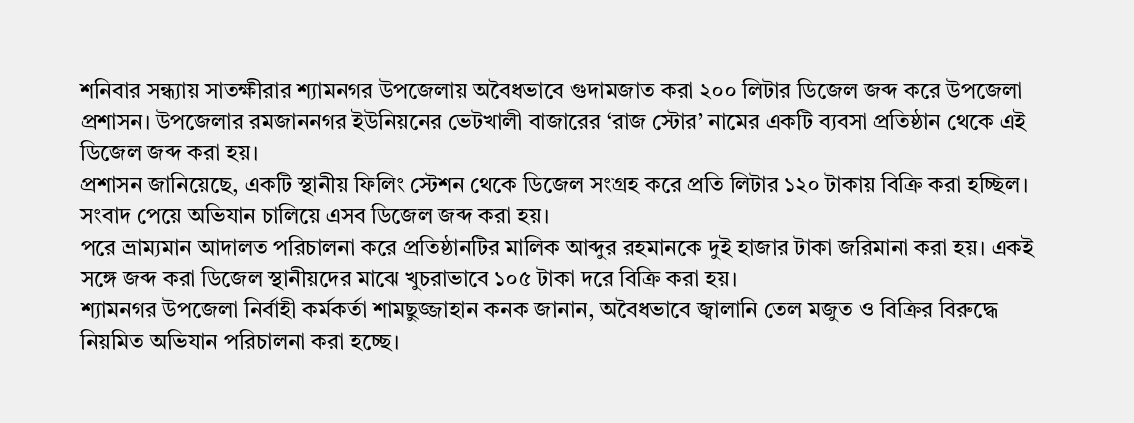শনিবার সন্ধ্যায় সাতক্ষীরার শ্যামনগর উপজেলায় অবৈধভাবে গুদামজাত করা ২০০ লিটার ডিজেল জব্দ করে উপজেলা প্রশাসন। উপজেলার রমজাননগর ইউনিয়নের ভেটখালী বাজারের ‘রাজ স্টোর’ নামের একটি ব্যবসা প্রতিষ্ঠান থেকে এই ডিজেল জব্দ করা হয়।
প্রশাসন জানিয়েছে, একটি স্থানীয় ফিলিং স্টেশন থেকে ডিজেল সংগ্রহ করে প্রতি লিটার ১২০ টাকায় বিক্রি করা হচ্ছিল। সংবাদ পেয়ে অভিযান চালিয়ে এসব ডিজেল জব্দ করা হয়।
পরে ভ্রাম্যমান আদালত পরিচালনা করে প্রতিষ্ঠানটির মালিক আব্দুর রহমানকে দুই হাজার টাকা জরিমানা করা হয়। একই সঙ্গে জব্দ করা ডিজেল স্থানীয়দের মাঝে খুচরাভাবে ১০৫ টাকা দরে বিক্রি করা হয়।
শ্যামনগর উপজেলা নির্বাহী কর্মকর্তা শামছুজ্জাহান কনক জানান, অবৈধভাবে জ্বালানি তেল মজুত ও বিক্রির বিরুদ্ধে নিয়মিত অভিযান পরিচালনা করা হচ্ছে।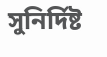সুনির্দিষ্ট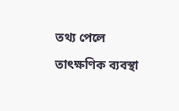তথ্য পেলে তাৎক্ষণিক ব্যবস্থা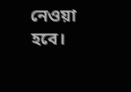নেওয়া হবে।